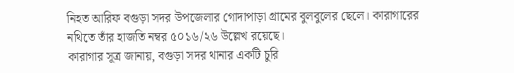নিহত আরিফ বগুড়া সদর উপজেলার গোদাপাড়া গ্রামের বুলবুলের ছেলে। কারাগারের নথিতে তাঁর হাজতি নম্বর ৫০১৬/২৬ উল্লেখ রয়েছে।
কারাগার সূত্র জানায়, বগুড়া সদর থানার একটি চুরি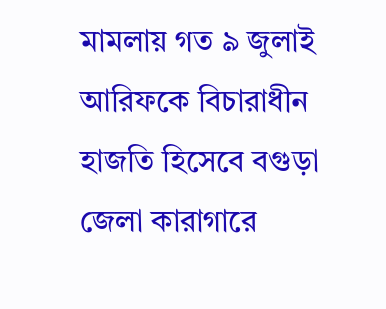মামলায় গত ৯ জুলাই আরিফকে বিচারাধীন হাজতি হিসেবে বগুড়া জেলা কারাগারে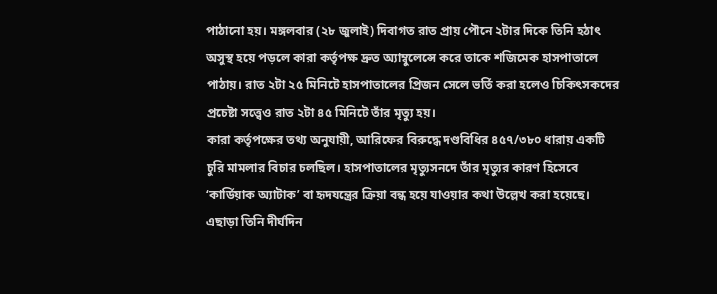পাঠানো হয়। মঙ্গলবার (২৮ জুলাই) দিবাগত রাত প্রায় পৌনে ২টার দিকে তিনি হঠাৎ অসুস্থ হয়ে পড়লে কারা কর্তৃপক্ষ দ্রুত অ্যাম্বুলেন্সে করে তাকে শজিমেক হাসপাতালে পাঠায়। রাত ২টা ২৫ মিনিটে হাসপাতালের প্রিজন সেলে ভর্তি করা হলেও চিকিৎসকদের প্রচেষ্টা সত্ত্বেও রাত ২টা ৪৫ মিনিটে তাঁর মৃত্যু হয়।
কারা কর্তৃপক্ষের তথ্য অনুযায়ী, আরিফের বিরুদ্ধে দণ্ডবিধির ৪৫৭/৩৮০ ধারায় একটি চুরি মামলার বিচার চলছিল। হাসপাতালের মৃত্যুসনদে তাঁর মৃত্যুর কারণ হিসেবে ‘কার্ডিয়াক অ্যাটাক’ বা হৃদযন্ত্রের ক্রিয়া বন্ধ হয়ে যাওয়ার কথা উল্লেখ করা হয়েছে। এছাড়া তিনি দীর্ঘদিন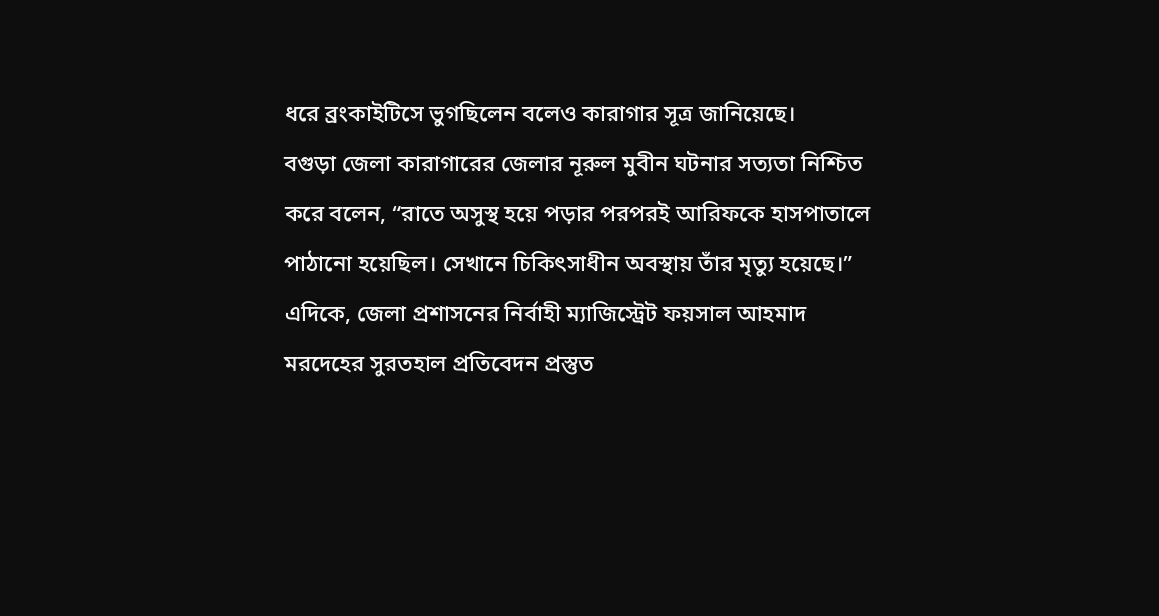ধরে ব্রংকাইটিসে ভুগছিলেন বলেও কারাগার সূত্র জানিয়েছে।
বগুড়া জেলা কারাগারের জেলার নূরুল মুবীন ঘটনার সত্যতা নিশ্চিত করে বলেন, “রাতে অসুস্থ হয়ে পড়ার পরপরই আরিফকে হাসপাতালে পাঠানো হয়েছিল। সেখানে চিকিৎসাধীন অবস্থায় তাঁর মৃত্যু হয়েছে।”
এদিকে, জেলা প্রশাসনের নির্বাহী ম্যাজিস্ট্রেট ফয়সাল আহমাদ মরদেহের সুরতহাল প্রতিবেদন প্রস্তুত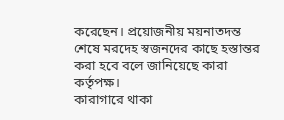করেছেন। প্রয়োজনীয় ময়নাতদন্ত শেষে মরদেহ স্বজনদের কাছে হস্তান্তর করা হবে বলে জানিয়েছে কারা কর্তৃপক্ষ।
কারাগারে থাকা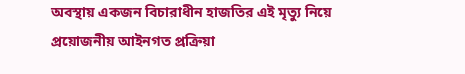অবস্থায় একজন বিচারাধীন হাজতির এই মৃত্যু নিয়ে প্রয়োজনীয় আইনগত প্রক্রিয়া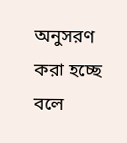অনুসরণ করা হচ্ছে বলে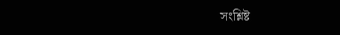সংশ্লিষ্ট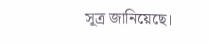সূত্র জানিয়েছে।